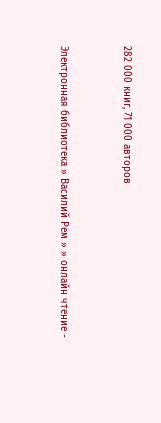282 000 книг, 71 000 авторов


Электронная библиотека » Василий Рем » » онлайн чтение -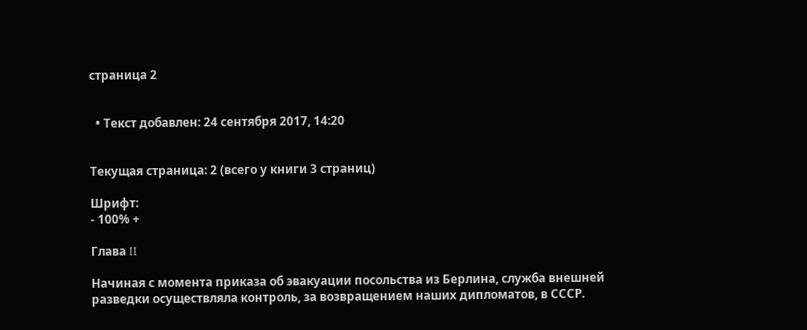страница 2


  • Текст добавлен: 24 сентября 2017, 14:20


Текущая страница: 2 (всего у книги 3 страниц)

Шрифт:
- 100% +

Глава II

Начиная с момента приказа об эвакуации посольства из Берлина, служба внешней разведки осуществляла контроль, за возвращением наших дипломатов, в СССР.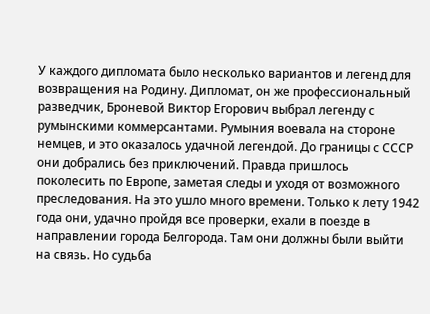У каждого дипломата было несколько вариантов и легенд для возвращения на Родину. Дипломат, он же профессиональный разведчик, Броневой Виктор Егорович выбрал легенду с румынскими коммерсантами. Румыния воевала на стороне немцев, и это оказалось удачной легендой. До границы с СССР они добрались без приключений. Правда пришлось поколесить по Европе, заметая следы и уходя от возможного преследования. На это ушло много времени. Только к лету 1942 года они, удачно пройдя все проверки, ехали в поезде в направлении города Белгорода. Там они должны были выйти на связь. Но судьба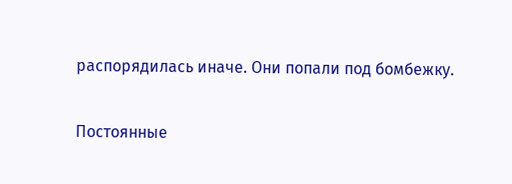распорядилась иначе. Они попали под бомбежку.

Постоянные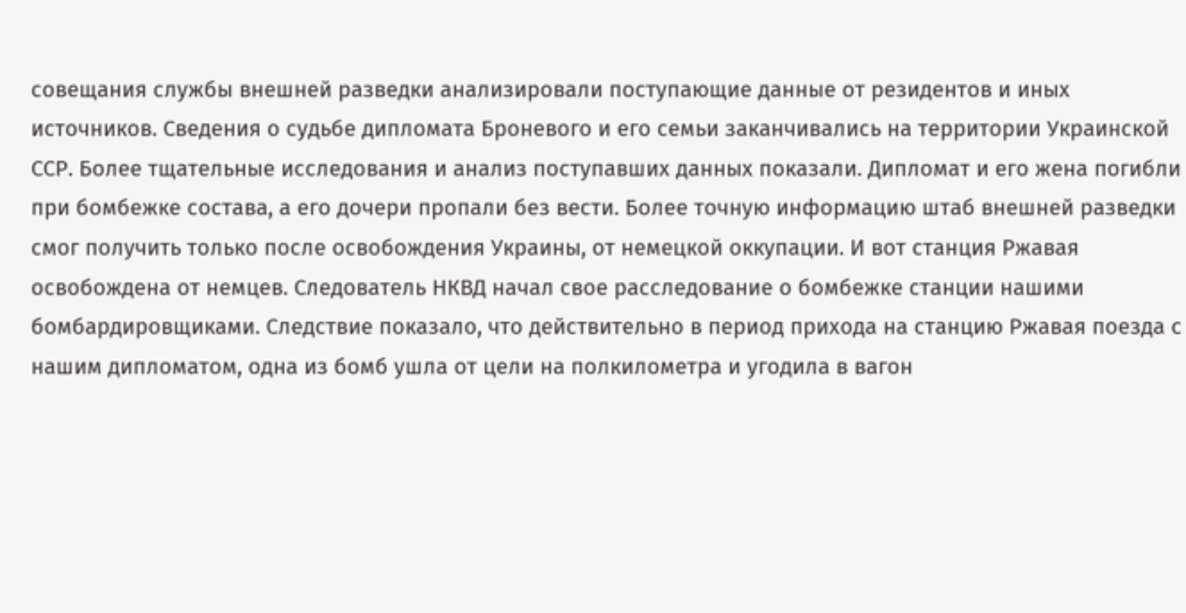совещания службы внешней разведки анализировали поступающие данные от резидентов и иных источников. Сведения о судьбе дипломата Броневого и его семьи заканчивались на территории Украинской ССР. Более тщательные исследования и анализ поступавших данных показали. Дипломат и его жена погибли при бомбежке состава, а его дочери пропали без вести. Более точную информацию штаб внешней разведки смог получить только после освобождения Украины, от немецкой оккупации. И вот станция Ржавая освобождена от немцев. Следователь НКВД начал свое расследование о бомбежке станции нашими бомбардировщиками. Следствие показало, что действительно в период прихода на станцию Ржавая поезда с нашим дипломатом, одна из бомб ушла от цели на полкилометра и угодила в вагон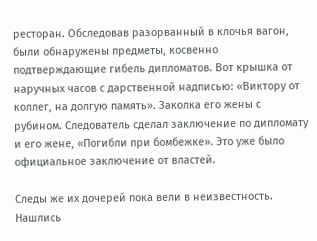ресторан. Обследовав разорванный в клочья вагон, были обнаружены предметы, косвенно подтверждающие гибель дипломатов. Вот крышка от наручных часов с дарственной надписью: «Виктору от коллег, на долгую память». Заколка его жены с рубином. Следователь сделал заключение по дипломату и его жене, «Погибли при бомбежке». Это уже было официальное заключение от властей.

Следы же их дочерей пока вели в неизвестность. Нашлись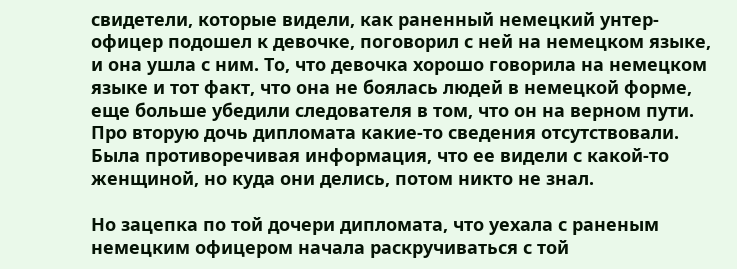свидетели, которые видели, как раненный немецкий унтер-офицер подошел к девочке, поговорил с ней на немецком языке, и она ушла с ним. То, что девочка хорошо говорила на немецком языке и тот факт, что она не боялась людей в немецкой форме, еще больше убедили следователя в том, что он на верном пути. Про вторую дочь дипломата какие-то сведения отсутствовали. Была противоречивая информация, что ее видели с какой-то женщиной, но куда они делись, потом никто не знал.

Но зацепка по той дочери дипломата, что уехала с раненым немецким офицером начала раскручиваться с той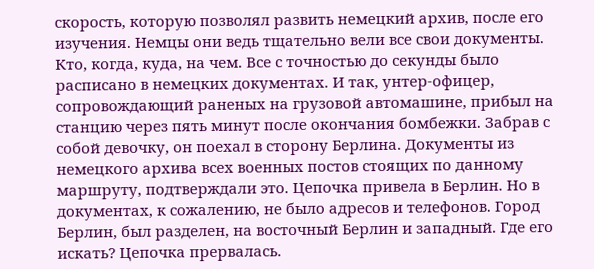скорость, которую позволял развить немецкий архив, после его изучения. Немцы они ведь тщательно вели все свои документы. Кто, когда, куда, на чем. Все с точностью до секунды было расписано в немецких документах. И так, унтер-офицер, сопровождающий раненых на грузовой автомашине, прибыл на станцию через пять минут после окончания бомбежки. Забрав с собой девочку, он поехал в сторону Берлина. Документы из немецкого архива всех военных постов стоящих по данному маршруту, подтверждали это. Цепочка привела в Берлин. Но в документах, к сожалению, не было адресов и телефонов. Город Берлин, был разделен, на восточный Берлин и западный. Где его искать? Цепочка прервалась.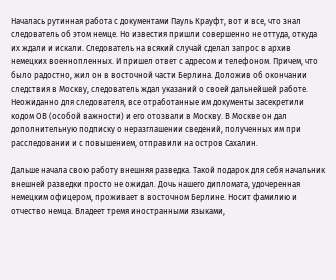Началась рутинная работа с документами Пауль Крауфт, вот и все, что знал следователь об этом немце. Но известия пришли совершенно не оттуда, откуда их ждали и искали. Следователь на всякий случай сделал запрос в архив немецких военнопленных. И пришел ответ с адресом и телефоном. Причем, что было радостно, жил он в восточной части Берлина. Доложив об окончании следствия в Москву, следователь ждал указаний о своей дальнейшей работе. Неожиданно для следователя, все отработанные им документы засекретили кодом ОВ (особой важности) и его отозвали в Москву. В Москве он дал дополнительную подписку о неразглашении сведений, полученных им при расследовании и с повышением, отправили на остров Сахалин.

Дальше начала свою работу внешняя разведка. Такой подарок для себя начальник внешней разведки просто не ожидал. Дочь нашего дипломата, удочеренная немецким офицером, проживает в восточном Берлине. Носит фамилию и отчество немца. Владеет тремя иностранными языками,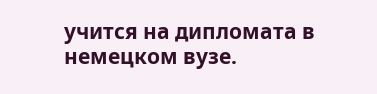учится на дипломата в немецком вузе.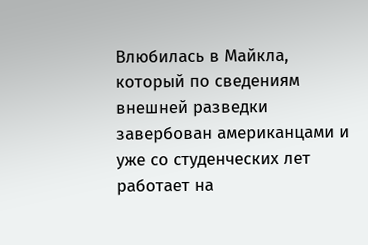Влюбилась в Майкла, который по сведениям внешней разведки завербован американцами и уже со студенческих лет работает на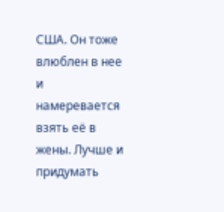США. Он тоже влюблен в нее и намеревается взять её в жены. Лучше и придумать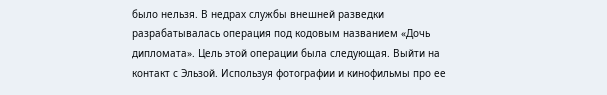было нельзя. В недрах службы внешней разведки разрабатывалась операция под кодовым названием «Дочь дипломата». Цель этой операции была следующая. Выйти на контакт с Эльзой. Используя фотографии и кинофильмы про ее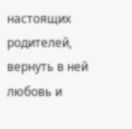настоящих родителей, вернуть в ней любовь и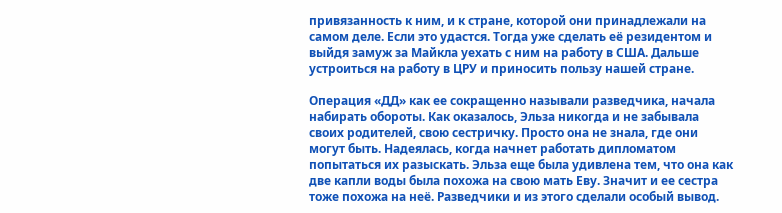привязанность к ним, и к стране, которой они принадлежали на самом деле. Если это удастся. Тогда уже сделать её резидентом и выйдя замуж за Майкла уехать с ним на работу в США. Дальше устроиться на работу в ЦРУ и приносить пользу нашей стране.

Операция «ДД» как ее сокращенно называли разведчика, начала набирать обороты. Как оказалось, Эльза никогда и не забывала своих родителей, свою сестричку. Просто она не знала, где они могут быть. Надеялась, когда начнет работать дипломатом попытаться их разыскать. Эльза еще была удивлена тем, что она как две капли воды была похожа на свою мать Еву. Значит и ее сестра тоже похожа на неё. Разведчики и из этого сделали особый вывод.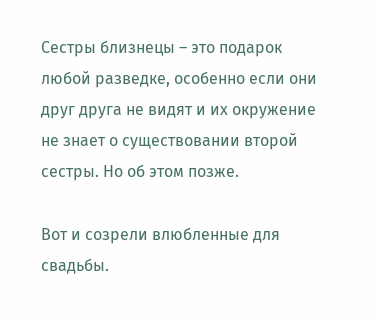Сестры близнецы – это подарок любой разведке, особенно если они друг друга не видят и их окружение не знает о существовании второй сестры. Но об этом позже.

Вот и созрели влюбленные для свадьбы.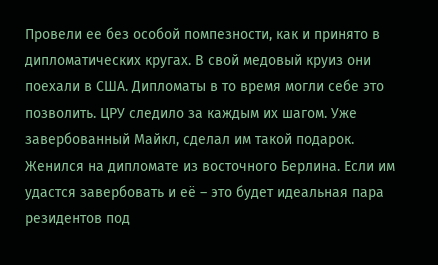Провели ее без особой помпезности, как и принято в дипломатических кругах. В свой медовый круиз они поехали в США. Дипломаты в то время могли себе это позволить. ЦРУ следило за каждым их шагом. Уже завербованный Майкл, сделал им такой подарок. Женился на дипломате из восточного Берлина. Если им удастся завербовать и её – это будет идеальная пара резидентов под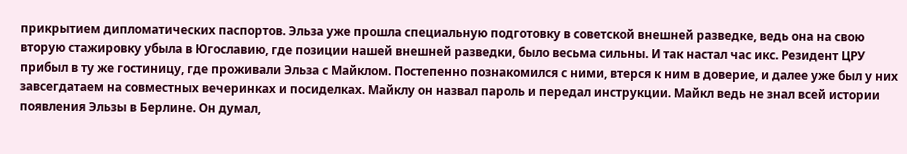прикрытием дипломатических паспортов. Эльза уже прошла специальную подготовку в советской внешней разведке, ведь она на свою вторую стажировку убыла в Югославию, где позиции нашей внешней разведки, было весьма сильны. И так настал час икс. Резидент ЦРУ прибыл в ту же гостиницу, где проживали Эльза с Майклом. Постепенно познакомился с ними, втерся к ним в доверие, и далее уже был у них завсегдатаем на совместных вечеринках и посиделках. Майклу он назвал пароль и передал инструкции. Майкл ведь не знал всей истории появления Эльзы в Берлине. Он думал,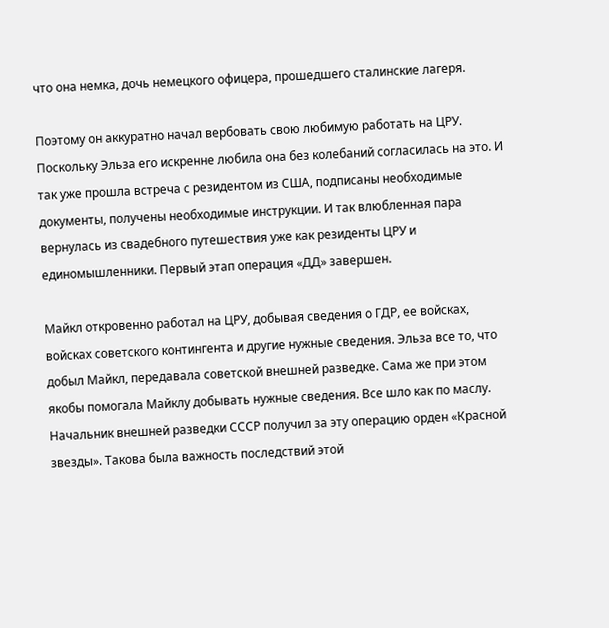что она немка, дочь немецкого офицера, прошедшего сталинские лагеря.

Поэтому он аккуратно начал вербовать свою любимую работать на ЦРУ. Поскольку Эльза его искренне любила она без колебаний согласилась на это. И так уже прошла встреча с резидентом из США, подписаны необходимые документы, получены необходимые инструкции. И так влюбленная пара вернулась из свадебного путешествия уже как резиденты ЦРУ и единомышленники. Первый этап операция «ДД» завершен.

Майкл откровенно работал на ЦРУ, добывая сведения о ГДР, ее войсках, войсках советского контингента и другие нужные сведения. Эльза все то, что добыл Майкл, передавала советской внешней разведке. Сама же при этом якобы помогала Майклу добывать нужные сведения. Все шло как по маслу. Начальник внешней разведки СССР получил за эту операцию орден «Красной звезды». Такова была важность последствий этой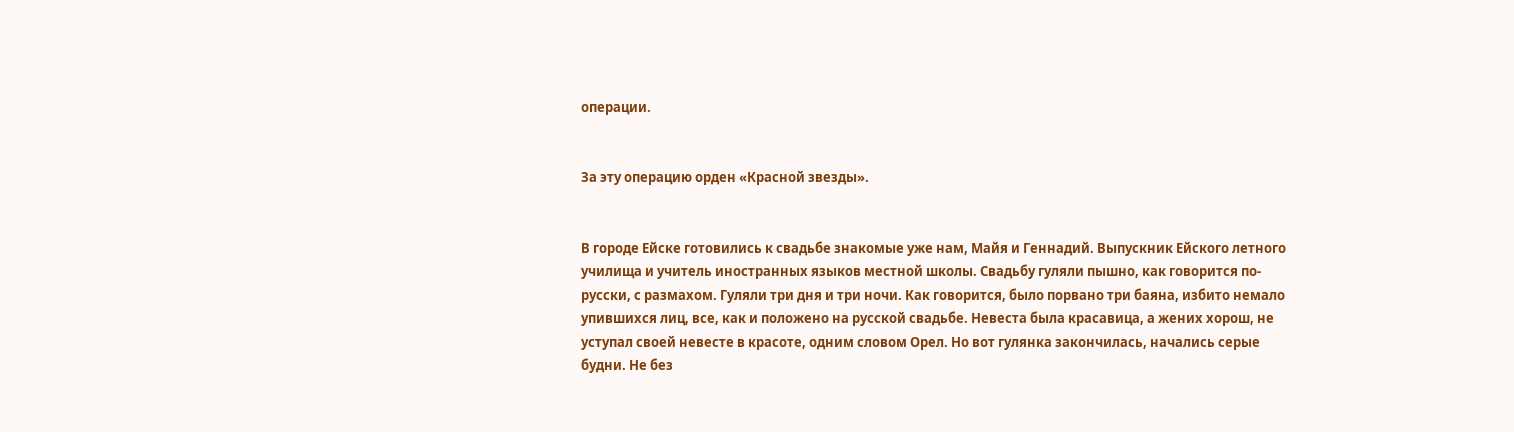операции.


За эту операцию орден «Красной звезды».


В городе Ейске готовились к свадьбе знакомые уже нам, Майя и Геннадий. Выпускник Ейского летного училища и учитель иностранных языков местной школы. Свадьбу гуляли пышно, как говорится по-русски, с размахом. Гуляли три дня и три ночи. Как говорится, было порвано три баяна, избито немало упившихся лиц, все, как и положено на русской свадьбе. Невеста была красавица, а жених хорош, не уступал своей невесте в красоте, одним словом Орел. Но вот гулянка закончилась, начались серые будни. Не без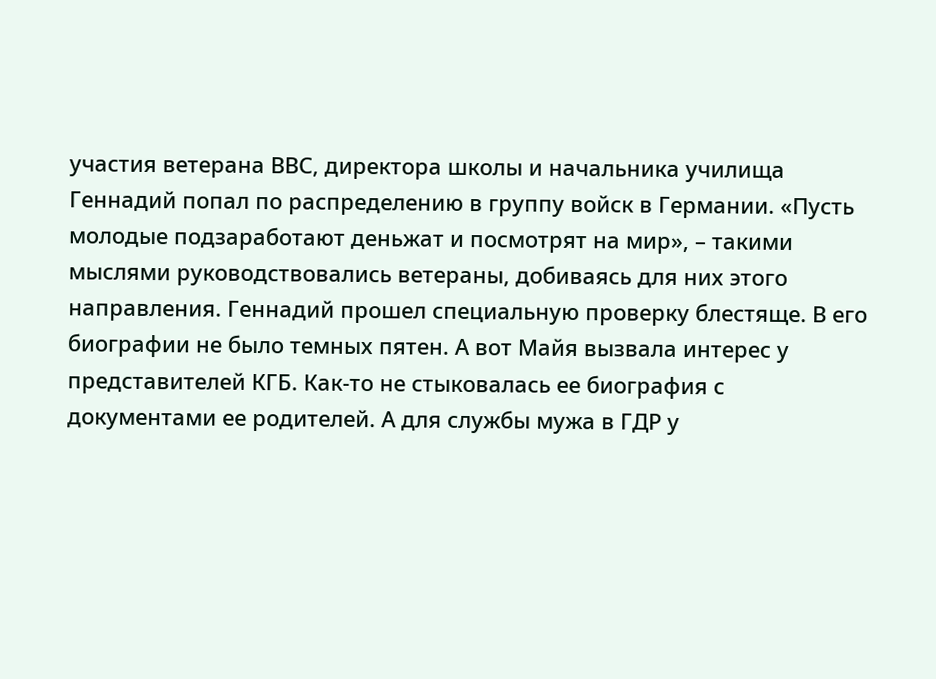участия ветерана ВВС, директора школы и начальника училища Геннадий попал по распределению в группу войск в Германии. «Пусть молодые подзаработают деньжат и посмотрят на мир», – такими мыслями руководствовались ветераны, добиваясь для них этого направления. Геннадий прошел специальную проверку блестяще. В его биографии не было темных пятен. А вот Майя вызвала интерес у представителей КГБ. Как-то не стыковалась ее биография с документами ее родителей. А для службы мужа в ГДР у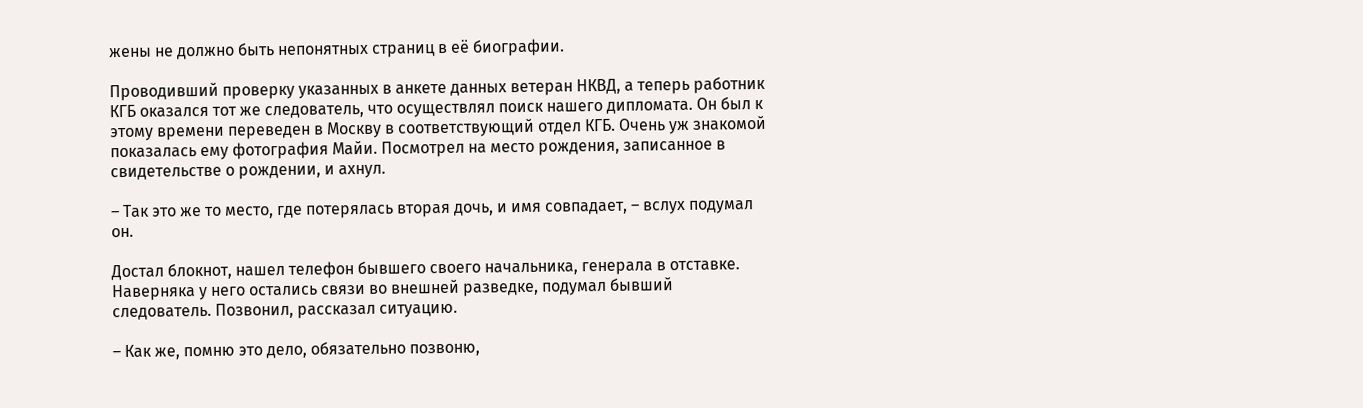жены не должно быть непонятных страниц в её биографии.

Проводивший проверку указанных в анкете данных ветеран НКВД, а теперь работник КГБ оказался тот же следователь, что осуществлял поиск нашего дипломата. Он был к этому времени переведен в Москву в соответствующий отдел КГБ. Очень уж знакомой показалась ему фотография Майи. Посмотрел на место рождения, записанное в свидетельстве о рождении, и ахнул.

– Так это же то место, где потерялась вторая дочь, и имя совпадает, – вслух подумал он.

Достал блокнот, нашел телефон бывшего своего начальника, генерала в отставке. Наверняка у него остались связи во внешней разведке, подумал бывший следователь. Позвонил, рассказал ситуацию.

– Как же, помню это дело, обязательно позвоню,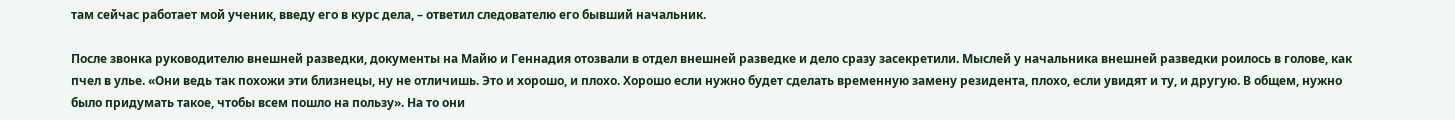там сейчас работает мой ученик, введу его в курс дела, – ответил следователю его бывший начальник.

После звонка руководителю внешней разведки, документы на Майю и Геннадия отозвали в отдел внешней разведке и дело сразу засекретили. Мыслей у начальника внешней разведки роилось в голове, как пчел в улье. «Они ведь так похожи эти близнецы, ну не отличишь. Это и хорошо, и плохо. Хорошо если нужно будет сделать временную замену резидента, плохо, если увидят и ту, и другую. В общем, нужно было придумать такое, чтобы всем пошло на пользу». На то они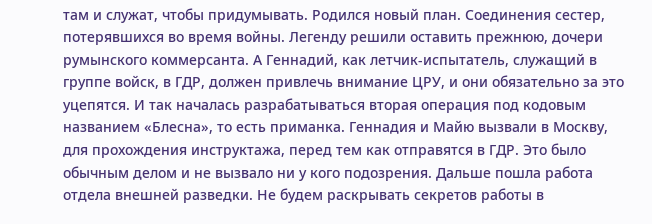там и служат, чтобы придумывать. Родился новый план. Соединения сестер, потерявшихся во время войны. Легенду решили оставить прежнюю, дочери румынского коммерсанта. А Геннадий, как летчик-испытатель, служащий в группе войск, в ГДР, должен привлечь внимание ЦРУ, и они обязательно за это уцепятся. И так началась разрабатываться вторая операция под кодовым названием «Блесна», то есть приманка. Геннадия и Майю вызвали в Москву, для прохождения инструктажа, перед тем как отправятся в ГДР. Это было обычным делом и не вызвало ни у кого подозрения. Дальше пошла работа отдела внешней разведки. Не будем раскрывать секретов работы в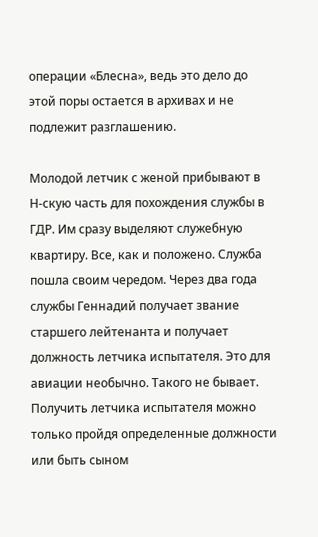операции «Блесна», ведь это дело до этой поры остается в архивах и не подлежит разглашению.

Молодой летчик с женой прибывают в Н-скую часть для похождения службы в ГДР. Им сразу выделяют служебную квартиру. Все, как и положено. Служба пошла своим чередом. Через два года службы Геннадий получает звание старшего лейтенанта и получает должность летчика испытателя. Это для авиации необычно. Такого не бывает. Получить летчика испытателя можно только пройдя определенные должности или быть сыном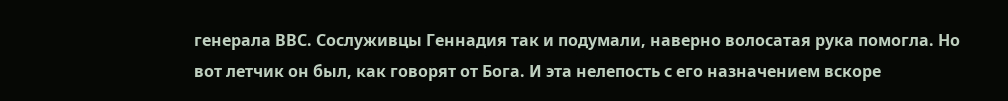генерала ВВС. Сослуживцы Геннадия так и подумали, наверно волосатая рука помогла. Но вот летчик он был, как говорят от Бога. И эта нелепость с его назначением вскоре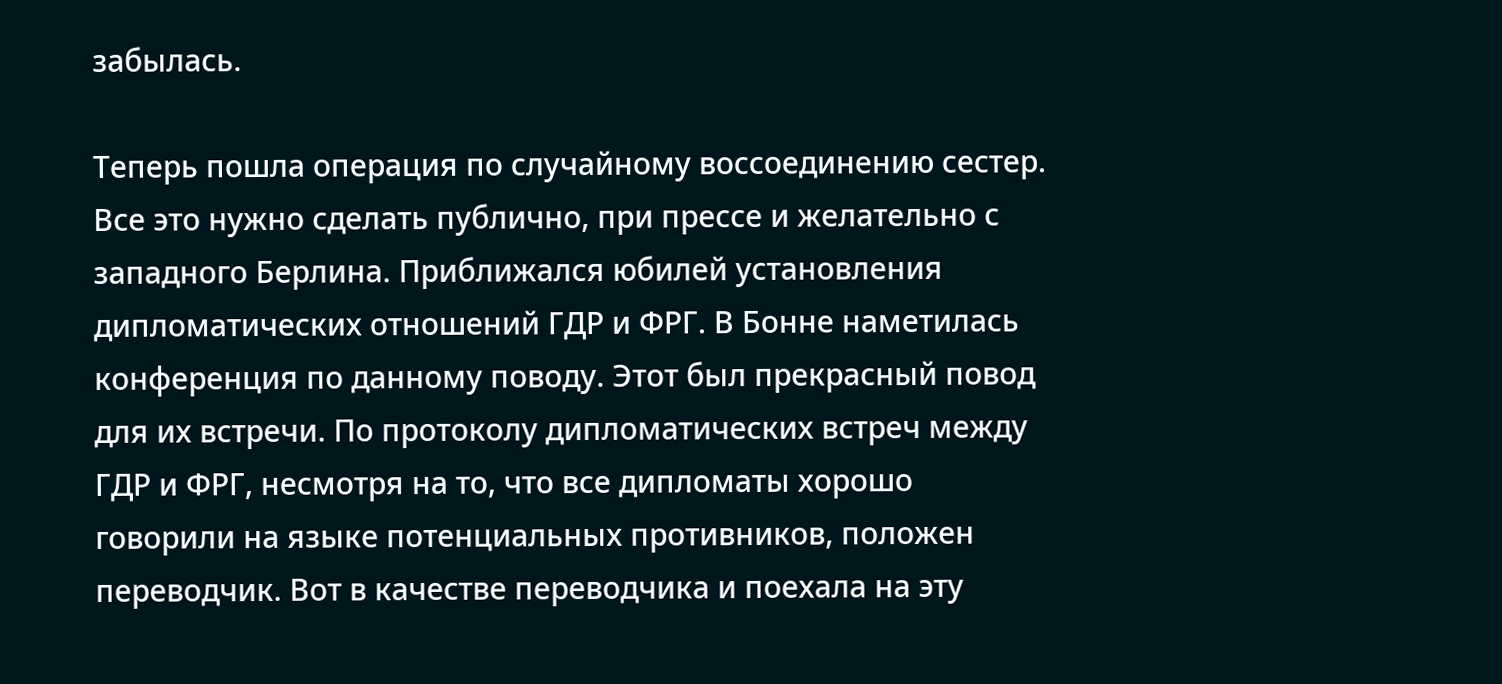забылась.

Теперь пошла операция по случайному воссоединению сестер. Все это нужно сделать публично, при прессе и желательно с западного Берлина. Приближался юбилей установления дипломатических отношений ГДР и ФРГ. В Бонне наметилась конференция по данному поводу. Этот был прекрасный повод для их встречи. По протоколу дипломатических встреч между ГДР и ФРГ, несмотря на то, что все дипломаты хорошо говорили на языке потенциальных противников, положен переводчик. Вот в качестве переводчика и поехала на эту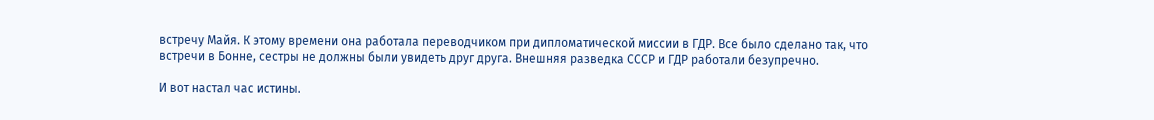встречу Майя. К этому времени она работала переводчиком при дипломатической миссии в ГДР. Все было сделано так, что встречи в Бонне, сестры не должны были увидеть друг друга. Внешняя разведка СССР и ГДР работали безупречно.

И вот настал час истины.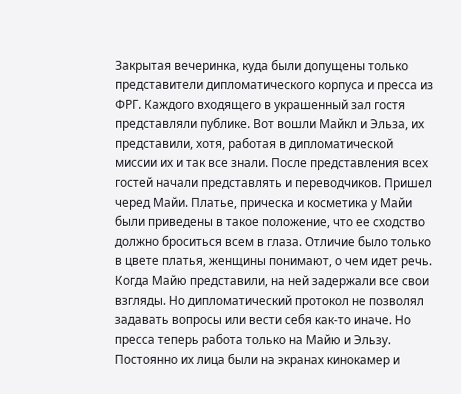Закрытая вечеринка, куда были допущены только представители дипломатического корпуса и пресса из ФРГ. Каждого входящего в украшенный зал гостя представляли публике. Вот вошли Майкл и Эльза, их представили, хотя, работая в дипломатической миссии их и так все знали. После представления всех гостей начали представлять и переводчиков. Пришел черед Майи. Платье, прическа и косметика у Майи были приведены в такое положение, что ее сходство должно броситься всем в глаза. Отличие было только в цвете платья, женщины понимают, о чем идет речь. Когда Майю представили, на ней задержали все свои взгляды. Но дипломатический протокол не позволял задавать вопросы или вести себя как-то иначе. Но пресса теперь работа только на Майю и Эльзу. Постоянно их лица были на экранах кинокамер и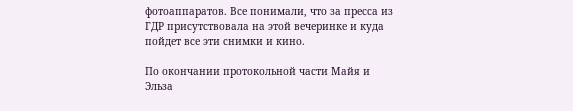фотоаппаратов. Все понимали, что за пресса из ГДР присутствовала на этой вечеринке и куда пойдет все эти снимки и кино.

По окончании протокольной части Майя и Эльза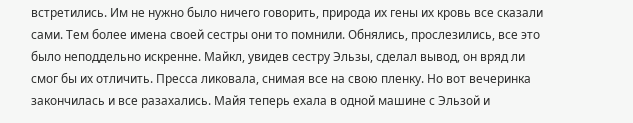встретились. Им не нужно было ничего говорить, природа их гены их кровь все сказали сами. Тем более имена своей сестры они то помнили. Обнялись, прослезились, все это было неподдельно искренне. Майкл, увидев сестру Эльзы, сделал вывод, он вряд ли смог бы их отличить. Пресса ликовала, снимая все на свою пленку. Но вот вечеринка закончилась и все разахались. Майя теперь ехала в одной машине с Эльзой и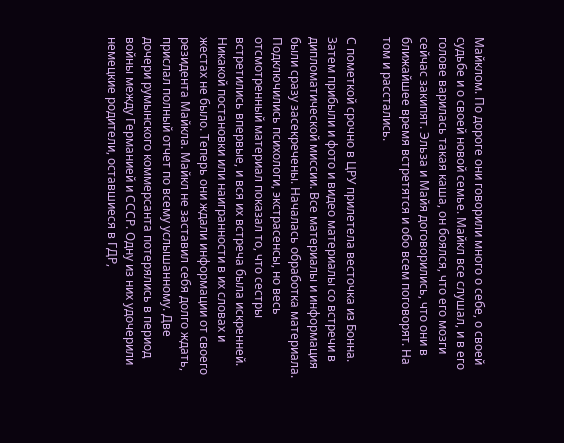Майклом. По дороге они говорили много о себе, о своей судьбе и о своей новой семье. Майкл все слушал, и в его голове варилась такая каша, он боялся, что его мозги сейчас закипят. Эльза и Майя договорились, что они в ближайшее время встретятся и обо всем поговорят. На том и расстались.

С пометкой срочно в ЦРУ прилетела весточка из Бонна. Затем прибыли и фото и видео материалы со встречи в дипломатической миссии. Все материалы и информация были сразу засекречены. Началась обработка материала. Подключились психологи, экстрасенсы, но весь отсмотренный материал показал то, что сестры встретились впервые, и вся их встреча была искренней. Никакой постановки или наигранности в их словах и жестах не было. Теперь они ждали информации от своего резидента Майкла. Майкл не заставил себя долго ждать, прислал полный отчет по всему услышанному. Две дочери румынского коммерсанта потерялись в период войны между Германией и СССР. Одну из них удочерили немецкие родители, оставшиеся в ГДР,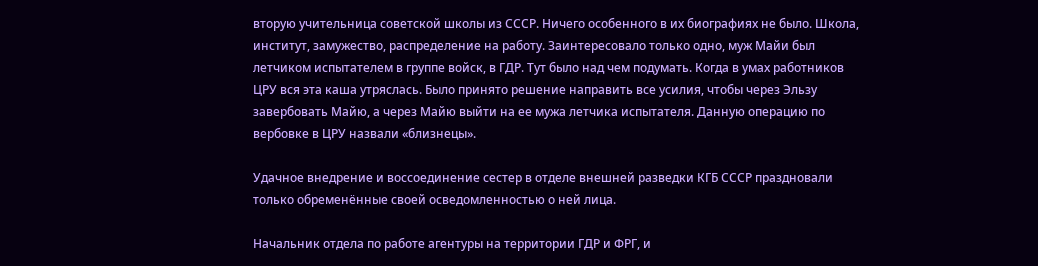вторую учительница советской школы из СССР. Ничего особенного в их биографиях не было. Школа, институт, замужество, распределение на работу. Заинтересовало только одно, муж Майи был летчиком испытателем в группе войск, в ГДР. Тут было над чем подумать. Когда в умах работников ЦРУ вся эта каша утряслась. Было принято решение направить все усилия, чтобы через Эльзу завербовать Майю, а через Майю выйти на ее мужа летчика испытателя. Данную операцию по вербовке в ЦРУ назвали «близнецы».

Удачное внедрение и воссоединение сестер в отделе внешней разведки КГБ СССР праздновали только обременённые своей осведомленностью о ней лица.

Начальник отдела по работе агентуры на территории ГДР и ФРГ, и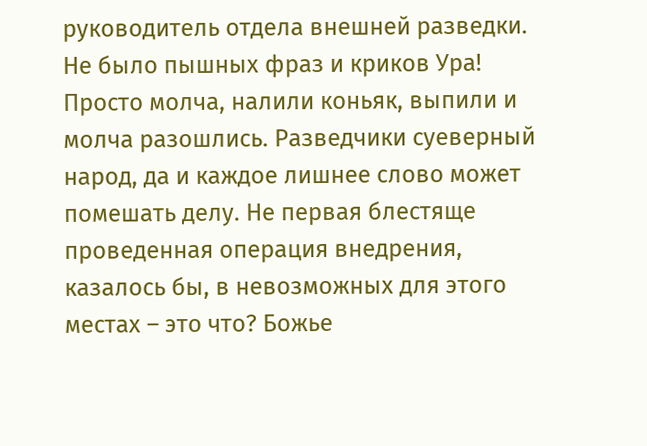руководитель отдела внешней разведки. Не было пышных фраз и криков Ура! Просто молча, налили коньяк, выпили и молча разошлись. Разведчики суеверный народ, да и каждое лишнее слово может помешать делу. Не первая блестяще проведенная операция внедрения, казалось бы, в невозможных для этого местах – это что? Божье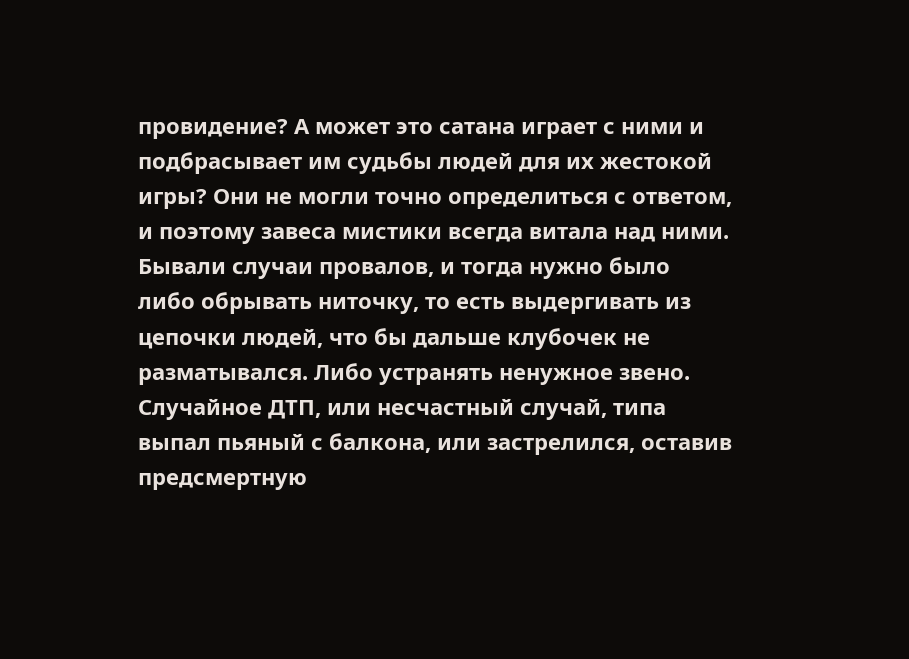провидение? А может это сатана играет с ними и подбрасывает им судьбы людей для их жестокой игры? Они не могли точно определиться с ответом, и поэтому завеса мистики всегда витала над ними. Бывали случаи провалов, и тогда нужно было либо обрывать ниточку, то есть выдергивать из цепочки людей, что бы дальше клубочек не разматывался. Либо устранять ненужное звено. Случайное ДТП, или несчастный случай, типа выпал пьяный с балкона, или застрелился, оставив предсмертную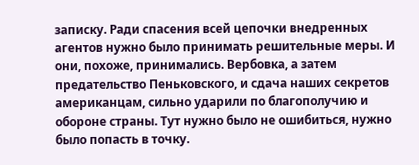записку. Ради спасения всей цепочки внедренных агентов нужно было принимать решительные меры. И они, похоже, принимались. Вербовка, а затем предательство Пеньковского, и сдача наших секретов американцам, сильно ударили по благополучию и обороне страны. Тут нужно было не ошибиться, нужно было попасть в точку.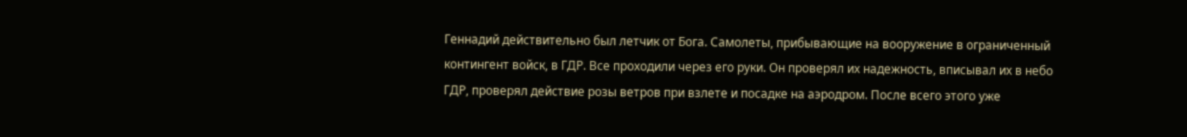Геннадий действительно был летчик от Бога. Самолеты, прибывающие на вооружение в ограниченный контингент войск, в ГДР. Все проходили через его руки. Он проверял их надежность, вписывал их в небо ГДР, проверял действие розы ветров при взлете и посадке на аэродром. После всего этого уже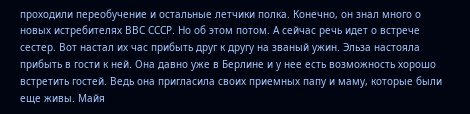проходили переобучение и остальные летчики полка. Конечно, он знал много о новых истребителях ВВС СССР. Но об этом потом. А сейчас речь идет о встрече сестер. Вот настал их час прибыть друг к другу на званый ужин. Эльза настояла прибыть в гости к ней. Она давно уже в Берлине и у нее есть возможность хорошо встретить гостей. Ведь она пригласила своих приемных папу и маму, которые были еще живы. Майя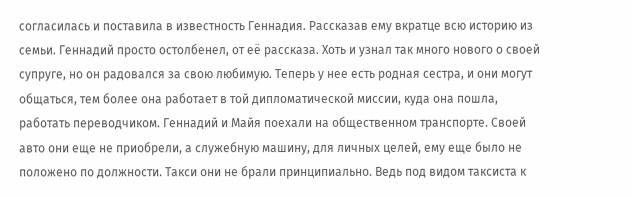согласилась и поставила в известность Геннадия. Рассказав ему вкратце всю историю из семьи. Геннадий просто остолбенел, от её рассказа. Хоть и узнал так много нового о своей супруге, но он радовался за свою любимую. Теперь у нее есть родная сестра, и они могут общаться, тем более она работает в той дипломатической миссии, куда она пошла, работать переводчиком. Геннадий и Майя поехали на общественном транспорте. Своей авто они еще не приобрели, а служебную машину, для личных целей, ему еще было не положено по должности. Такси они не брали принципиально. Ведь под видом таксиста к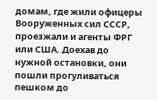домам, где жили офицеры Вооруженных сил СССР, проезжали и агенты ФРГ или США. Доехав до нужной остановки, они пошли прогуливаться пешком до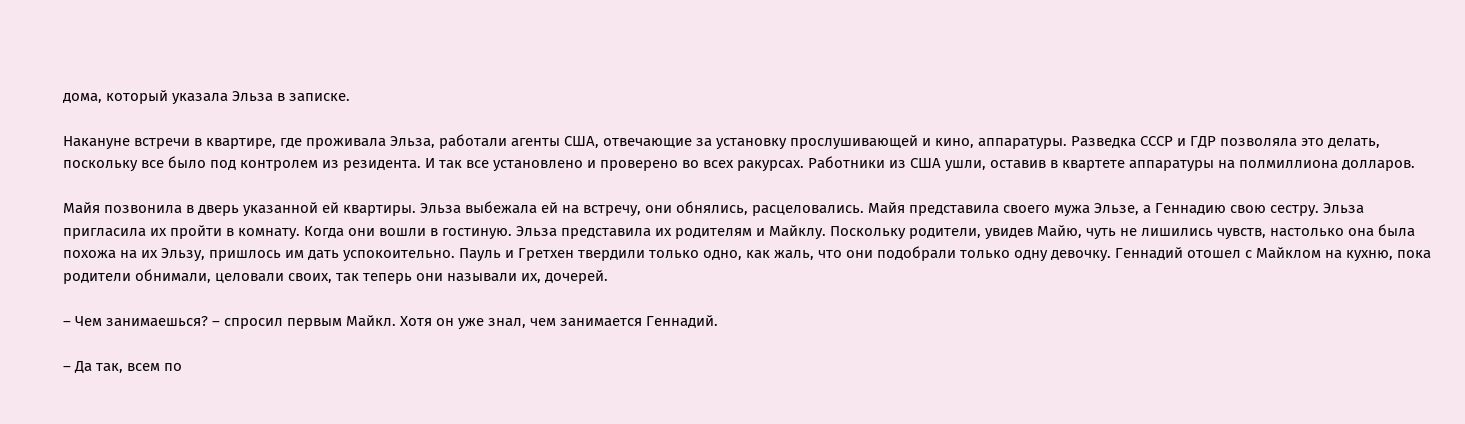дома, который указала Эльза в записке.

Накануне встречи в квартире, где проживала Эльза, работали агенты США, отвечающие за установку прослушивающей и кино, аппаратуры. Разведка СССР и ГДР позволяла это делать, поскольку все было под контролем из резидента. И так все установлено и проверено во всех ракурсах. Работники из США ушли, оставив в квартете аппаратуры на полмиллиона долларов.

Майя позвонила в дверь указанной ей квартиры. Эльза выбежала ей на встречу, они обнялись, расцеловались. Майя представила своего мужа Эльзе, а Геннадию свою сестру. Эльза пригласила их пройти в комнату. Когда они вошли в гостиную. Эльза представила их родителям и Майклу. Поскольку родители, увидев Майю, чуть не лишились чувств, настолько она была похожа на их Эльзу, пришлось им дать успокоительно. Пауль и Гретхен твердили только одно, как жаль, что они подобрали только одну девочку. Геннадий отошел с Майклом на кухню, пока родители обнимали, целовали своих, так теперь они называли их, дочерей.

– Чем занимаешься? – спросил первым Майкл. Хотя он уже знал, чем занимается Геннадий.

– Да так, всем по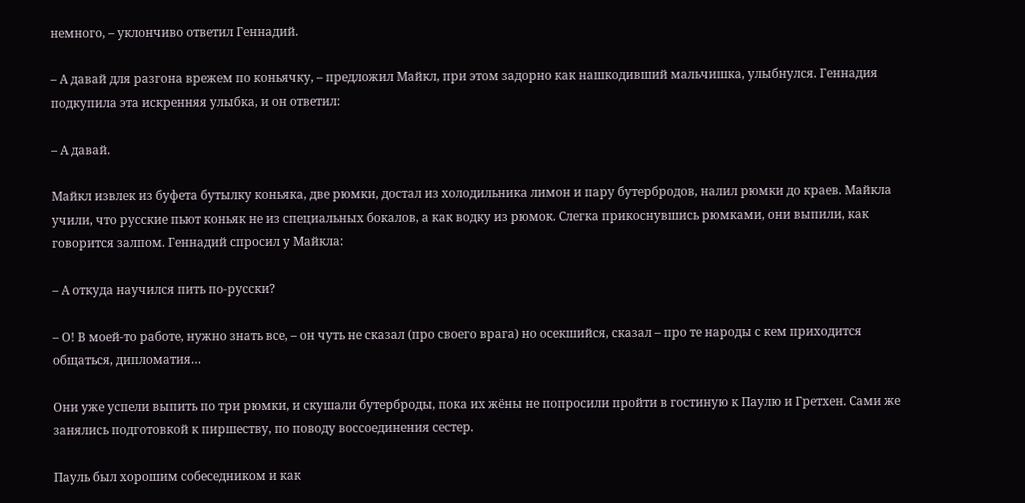немного, – уклончиво ответил Геннадий.

– А давай для разгона врежем по коньячку, – предложил Майкл, при этом задорно как нашкодивший мальчишка, улыбнулся. Геннадия подкупила эта искренняя улыбка, и он ответил:

– А давай.

Майкл извлек из буфета бутылку коньяка, две рюмки, достал из холодильника лимон и пару бутербродов, налил рюмки до краев. Майкла учили, что русские пьют коньяк не из специальных бокалов, а как водку из рюмок. Слегка прикоснувшись рюмками, они выпили, как говорится залпом. Геннадий спросил у Майкла:

– А откуда научился пить по-русски?

– О! В моей-то работе, нужно знать все, – он чуть не сказал (про своего врага) но осекшийся, сказал – про те народы с кем приходится общаться, дипломатия…

Они уже успели выпить по три рюмки, и скушали бутерброды, пока их жёны не попросили пройти в гостиную к Паулю и Гретхен. Сами же занялись подготовкой к пиршеству, по поводу воссоединения сестер.

Пауль был хорошим собеседником и как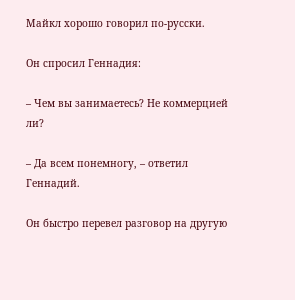Майкл хорошо говорил по-русски.

Он спросил Геннадия:

– Чем вы занимаетесь? Не коммерцией ли?

– Да всем понемногу, – ответил Геннадий.

Он быстро перевел разговор на другую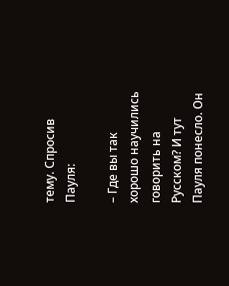тему. Спросив Пауля:

– Где вы так хорошо научились говорить на Русском? И тут Пауля понесло. Он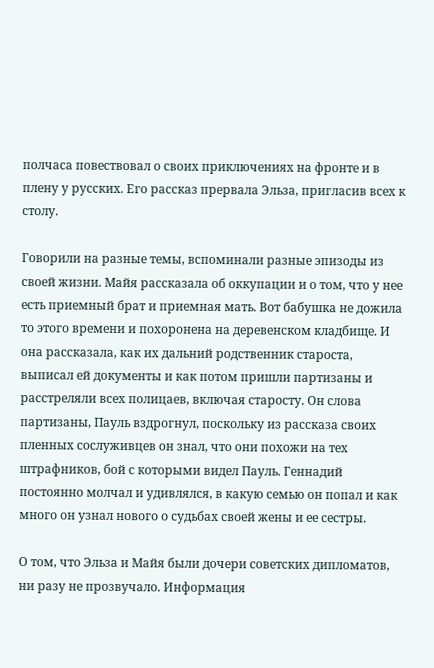полчаса повествовал о своих приключениях на фронте и в плену у русских. Его рассказ прервала Эльза, пригласив всех к столу.

Говорили на разные темы, вспоминали разные эпизоды из своей жизни. Майя рассказала об оккупации и о том, что у нее есть приемный брат и приемная мать. Вот бабушка не дожила то этого времени и похоронена на деревенском кладбище. И она рассказала, как их дальний родственник староста, выписал ей документы и как потом пришли партизаны и расстреляли всех полицаев, включая старосту. Он слова партизаны, Пауль вздрогнул, поскольку из рассказа своих пленных сослуживцев он знал, что они похожи на тех штрафников, бой с которыми видел Пауль. Геннадий постоянно молчал и удивлялся, в какую семью он попал и как много он узнал нового о судьбах своей жены и ее сестры.

О том, что Эльза и Майя были дочери советских дипломатов, ни разу не прозвучало. Информация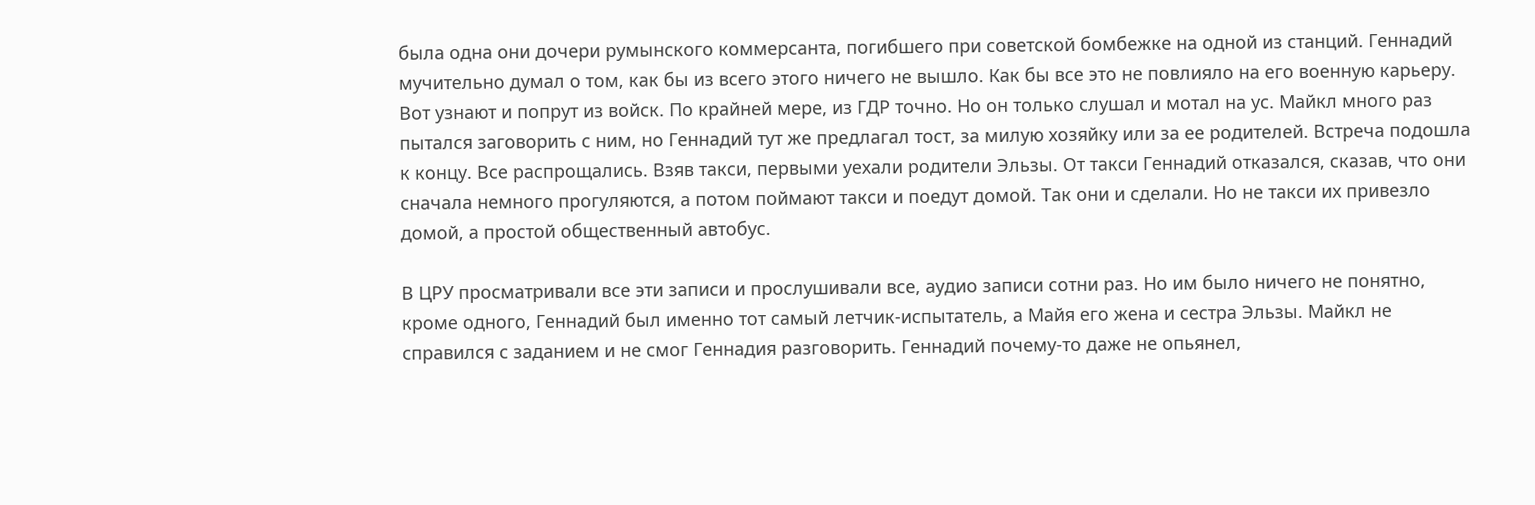была одна они дочери румынского коммерсанта, погибшего при советской бомбежке на одной из станций. Геннадий мучительно думал о том, как бы из всего этого ничего не вышло. Как бы все это не повлияло на его военную карьеру. Вот узнают и попрут из войск. По крайней мере, из ГДР точно. Но он только слушал и мотал на ус. Майкл много раз пытался заговорить с ним, но Геннадий тут же предлагал тост, за милую хозяйку или за ее родителей. Встреча подошла к концу. Все распрощались. Взяв такси, первыми уехали родители Эльзы. От такси Геннадий отказался, сказав, что они сначала немного прогуляются, а потом поймают такси и поедут домой. Так они и сделали. Но не такси их привезло домой, а простой общественный автобус.

В ЦРУ просматривали все эти записи и прослушивали все, аудио записи сотни раз. Но им было ничего не понятно, кроме одного, Геннадий был именно тот самый летчик-испытатель, а Майя его жена и сестра Эльзы. Майкл не справился с заданием и не смог Геннадия разговорить. Геннадий почему-то даже не опьянел,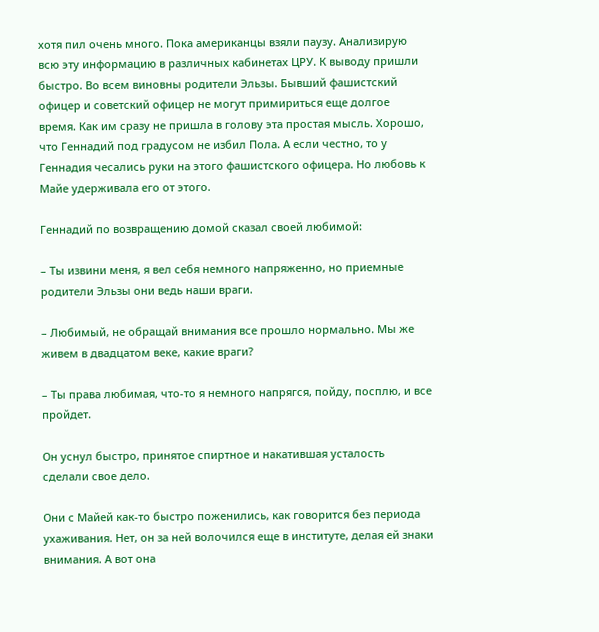хотя пил очень много. Пока американцы взяли паузу. Анализирую всю эту информацию в различных кабинетах ЦРУ. К выводу пришли быстро. Во всем виновны родители Эльзы. Бывший фашистский офицер и советский офицер не могут примириться еще долгое время. Как им сразу не пришла в голову эта простая мысль. Хорошо, что Геннадий под градусом не избил Пола. А если честно, то у Геннадия чесались руки на этого фашистского офицера. Но любовь к Майе удерживала его от этого.

Геннадий по возвращению домой сказал своей любимой:

– Ты извини меня, я вел себя немного напряженно, но приемные родители Эльзы они ведь наши враги.

– Любимый, не обращай внимания все прошло нормально. Мы же живем в двадцатом веке, какие враги?

– Ты права любимая, что-то я немного напрягся, пойду, посплю, и все пройдет.

Он уснул быстро, принятое спиртное и накатившая усталость сделали свое дело.

Они с Майей как-то быстро поженились, как говорится без периода ухаживания. Нет, он за ней волочился еще в институте, делая ей знаки внимания. А вот она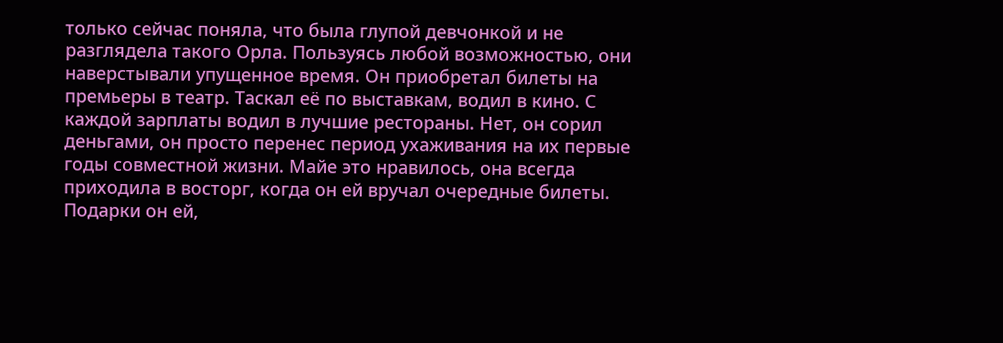только сейчас поняла, что была глупой девчонкой и не разглядела такого Орла. Пользуясь любой возможностью, они наверстывали упущенное время. Он приобретал билеты на премьеры в театр. Таскал её по выставкам, водил в кино. С каждой зарплаты водил в лучшие рестораны. Нет, он сорил деньгами, он просто перенес период ухаживания на их первые годы совместной жизни. Майе это нравилось, она всегда приходила в восторг, когда он ей вручал очередные билеты. Подарки он ей,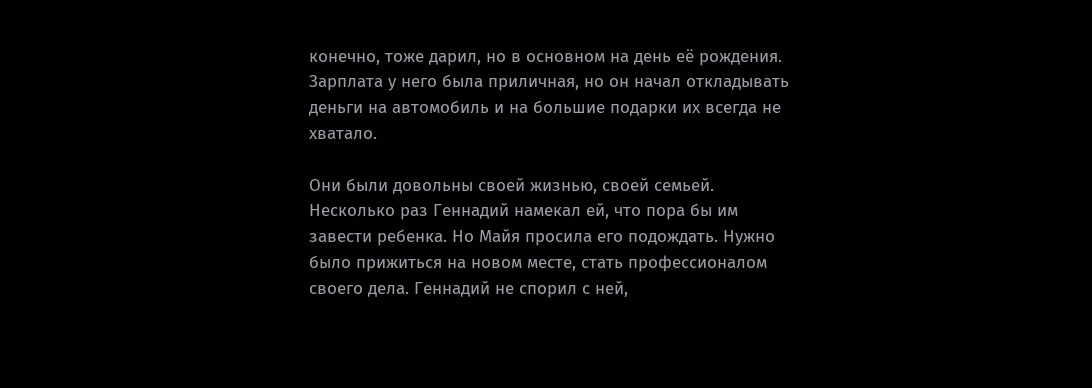конечно, тоже дарил, но в основном на день её рождения. Зарплата у него была приличная, но он начал откладывать деньги на автомобиль и на большие подарки их всегда не хватало.

Они были довольны своей жизнью, своей семьей. Несколько раз Геннадий намекал ей, что пора бы им завести ребенка. Но Майя просила его подождать. Нужно было прижиться на новом месте, стать профессионалом своего дела. Геннадий не спорил с ней,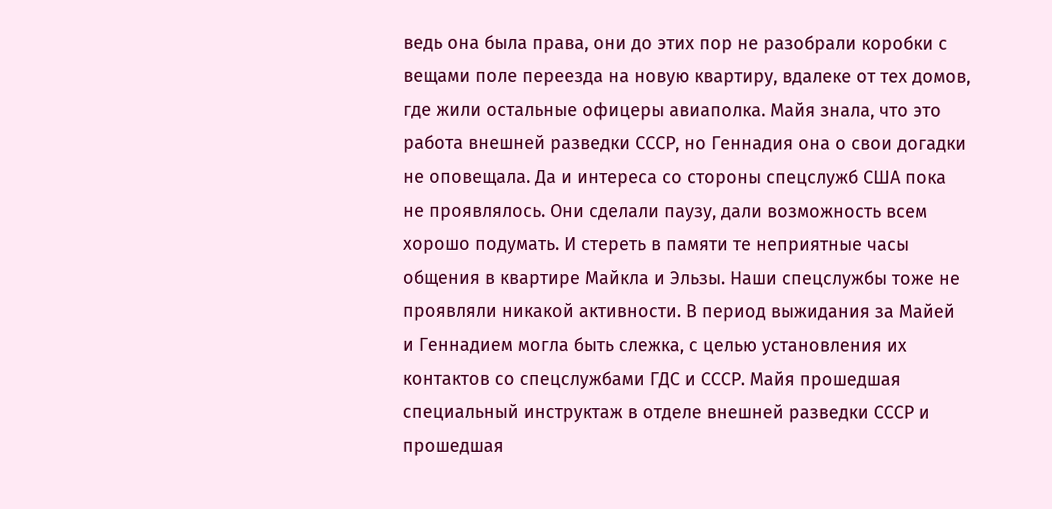ведь она была права, они до этих пор не разобрали коробки с вещами поле переезда на новую квартиру, вдалеке от тех домов, где жили остальные офицеры авиаполка. Майя знала, что это работа внешней разведки СССР, но Геннадия она о свои догадки не оповещала. Да и интереса со стороны спецслужб США пока не проявлялось. Они сделали паузу, дали возможность всем хорошо подумать. И стереть в памяти те неприятные часы общения в квартире Майкла и Эльзы. Наши спецслужбы тоже не проявляли никакой активности. В период выжидания за Майей и Геннадием могла быть слежка, с целью установления их контактов со спецслужбами ГДС и СССР. Майя прошедшая специальный инструктаж в отделе внешней разведки СССР и прошедшая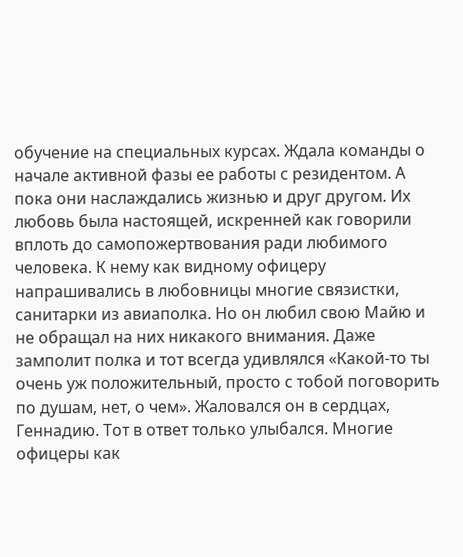обучение на специальных курсах. Ждала команды о начале активной фазы ее работы с резидентом. А пока они наслаждались жизнью и друг другом. Их любовь была настоящей, искренней как говорили вплоть до самопожертвования ради любимого человека. К нему как видному офицеру напрашивались в любовницы многие связистки, санитарки из авиаполка. Но он любил свою Майю и не обращал на них никакого внимания. Даже замполит полка и тот всегда удивлялся «Какой-то ты очень уж положительный, просто с тобой поговорить по душам, нет, о чем». Жаловался он в сердцах, Геннадию. Тот в ответ только улыбался. Многие офицеры как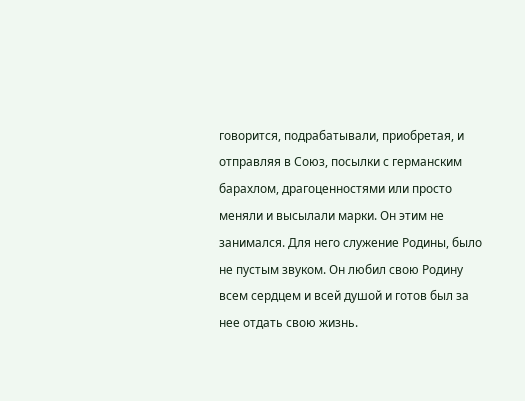говорится, подрабатывали, приобретая, и отправляя в Союз, посылки с германским барахлом, драгоценностями или просто меняли и высылали марки. Он этим не занимался. Для него служение Родины, было не пустым звуком. Он любил свою Родину всем сердцем и всей душой и готов был за нее отдать свою жизнь.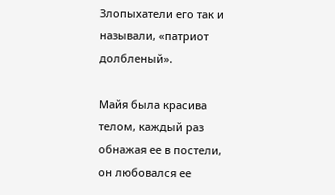Злопыхатели его так и называли, «патриот долбленый».

Майя была красива телом, каждый раз обнажая ее в постели, он любовался ее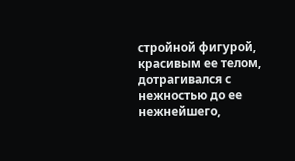стройной фигурой, красивым ее телом, дотрагивался с нежностью до ее нежнейшего,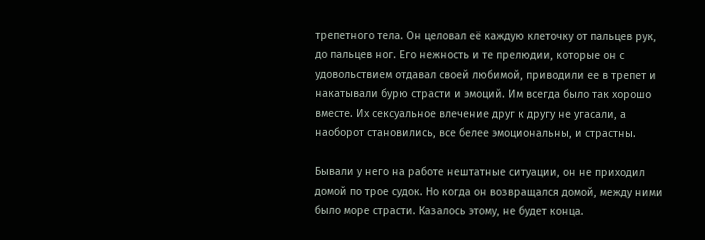трепетного тела. Он целовал её каждую клеточку от пальцев рук, до пальцев ног. Его нежность и те прелюдии, которые он с удовольствием отдавал своей любимой, приводили ее в трепет и накатывали бурю страсти и эмоций. Им всегда было так хорошо вместе. Их сексуальное влечение друг к другу не угасали, а наоборот становились, все белее эмоциональны, и страстны.

Бывали у него на работе нештатные ситуации, он не приходил домой по трое судок. Но когда он возвращался домой, между ними было море страсти. Казалось этому, не будет конца.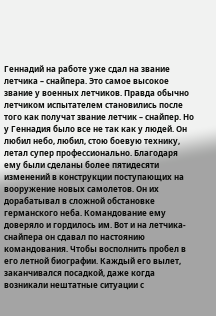Геннадий на работе уже сдал на звание летчика – снайпера. Это самое высокое звание у военных летчиков. Правда обычно летчиком испытателем становились после того как получат звание летчик – снайпер. Но у Геннадия было все не так как у людей. Он любил небо, любил, стою боевую технику, летал супер профессионально. Благодаря ему были сделаны более пятидесяти изменений в конструкции поступающих на вооружение новых самолетов. Он их дорабатывал в сложной обстановке германского неба. Командование ему доверяло и гордилось им. Вот и на летчика-снайпера он сдавал по настоянию командования. Чтобы восполнить пробел в его летной биографии. Каждый его вылет, заканчивался посадкой, даже когда возникали нештатные ситуации с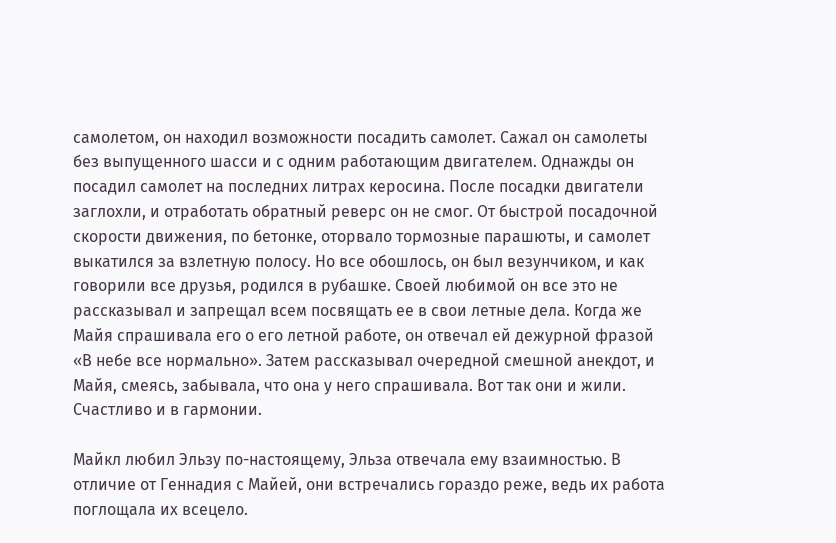самолетом, он находил возможности посадить самолет. Сажал он самолеты без выпущенного шасси и с одним работающим двигателем. Однажды он посадил самолет на последних литрах керосина. После посадки двигатели заглохли, и отработать обратный реверс он не смог. От быстрой посадочной скорости движения, по бетонке, оторвало тормозные парашюты, и самолет выкатился за взлетную полосу. Но все обошлось, он был везунчиком, и как говорили все друзья, родился в рубашке. Своей любимой он все это не рассказывал и запрещал всем посвящать ее в свои летные дела. Когда же Майя спрашивала его о его летной работе, он отвечал ей дежурной фразой «В небе все нормально». Затем рассказывал очередной смешной анекдот, и Майя, смеясь, забывала, что она у него спрашивала. Вот так они и жили. Счастливо и в гармонии.

Майкл любил Эльзу по-настоящему, Эльза отвечала ему взаимностью. В отличие от Геннадия с Майей, они встречались гораздо реже, ведь их работа поглощала их всецело.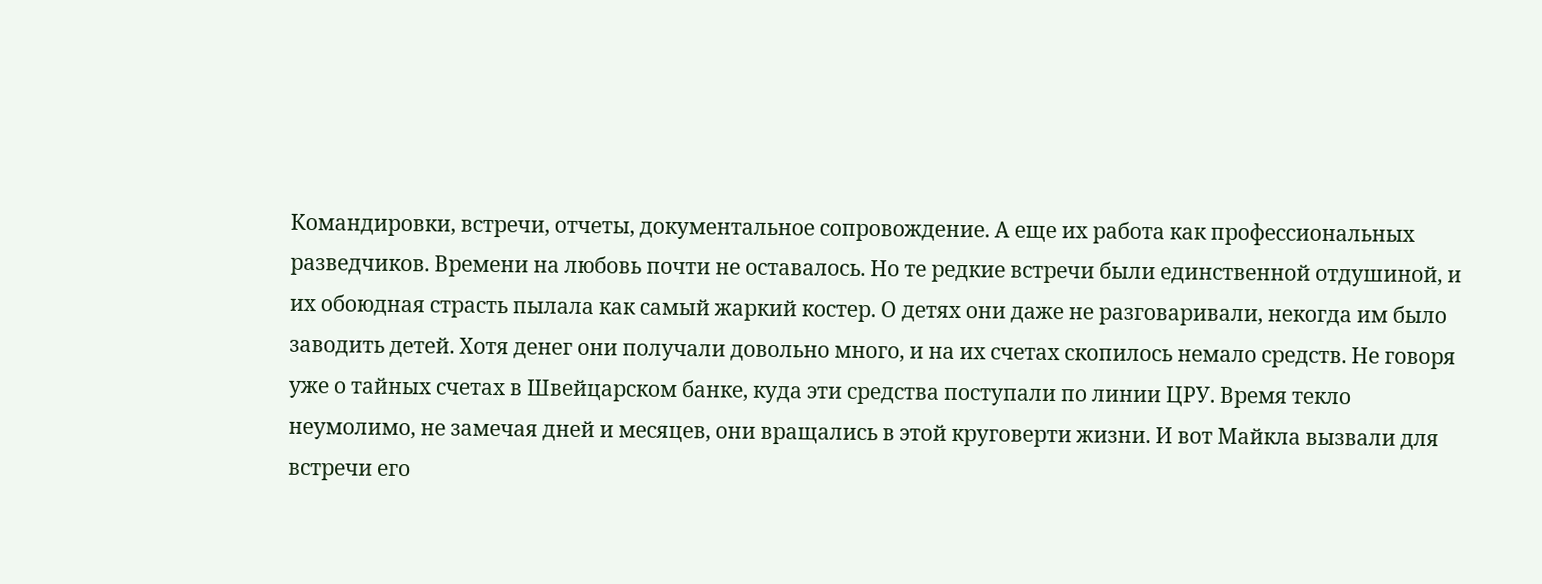Командировки, встречи, отчеты, документальное сопровождение. А еще их работа как профессиональных разведчиков. Времени на любовь почти не оставалось. Но те редкие встречи были единственной отдушиной, и их обоюдная страсть пылала как самый жаркий костер. О детях они даже не разговаривали, некогда им было заводить детей. Хотя денег они получали довольно много, и на их счетах скопилось немало средств. Не говоря уже о тайных счетах в Швейцарском банке, куда эти средства поступали по линии ЦРУ. Время текло неумолимо, не замечая дней и месяцев, они вращались в этой круговерти жизни. И вот Майкла вызвали для встречи его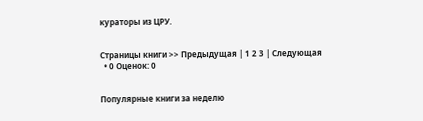кураторы из ЦРУ.


Страницы книги >> Предыдущая | 1 2 3 | Следующая
  • 0 Оценок: 0


Популярные книги за неделю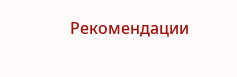Рекомендации